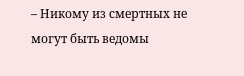– Никому из смертных не могут быть ведомы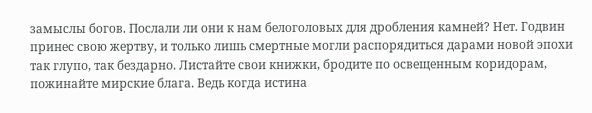замыслы богов. Послали ли они к нам белоголовых для дробления камней? Нет. Годвин принес свою жертву, и только лишь смертные могли распорядиться дарами новой эпохи так глупо, так бездарно. Листайте свои книжки, бродите по освещенным коридорам, пожинайте мирские блага. Ведь когда истина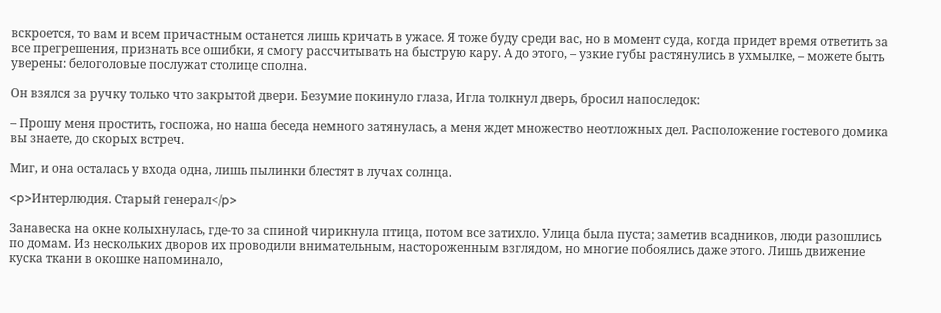вскроется, то вам и всем причастным останется лишь кричать в ужасе. Я тоже буду среди вас, но в момент суда, когда придет время ответить за все прегрешения, признать все ошибки, я смогу рассчитывать на быструю кару. А до этого, – узкие губы растянулись в ухмылке, – можете быть уверены: белоголовые послужат столице сполна.

Он взялся за ручку только что закрытой двери. Безумие покинуло глаза, Игла толкнул дверь, бросил напоследок:

– Прошу меня простить, госпожа, но наша беседа немного затянулась, а меня ждет множество неотложных дел. Расположение гостевого домика вы знаете, до скорых встреч.

Миг, и она осталась у входа одна, лишь пылинки блестят в лучах солнца.

<p>Интерлюдия. Старый генерал</p>

Занавеска на окне колыхнулась, где-то за спиной чирикнула птица, потом все затихло. Улица была пуста; заметив всадников, люди разошлись по домам. Из нескольких дворов их проводили внимательным, настороженным взглядом, но многие побоялись даже этого. Лишь движение куска ткани в окошке напоминало,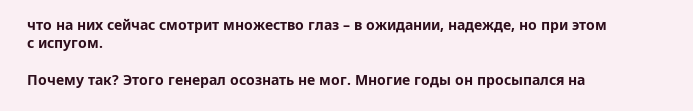что на них сейчас смотрит множество глаз – в ожидании, надежде, но при этом с испугом.

Почему так? Этого генерал осознать не мог. Многие годы он просыпался на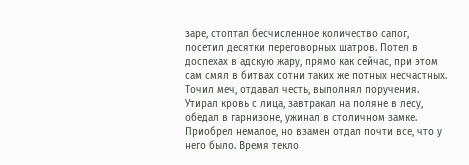заре, стоптал бесчисленное количество сапог, посетил десятки переговорных шатров. Потел в доспехах в адскую жару, прямо как сейчас, при этом сам смял в битвах сотни таких же потных несчастных. Точил меч, отдавал честь, выполнял поручения. Утирал кровь с лица, завтракал на поляне в лесу, обедал в гарнизоне, ужинал в столичном замке. Приобрел немалое, но взамен отдал почти все, что у него было. Время текло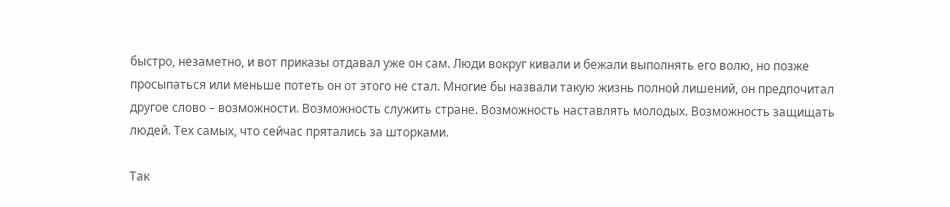быстро, незаметно, и вот приказы отдавал уже он сам. Люди вокруг кивали и бежали выполнять его волю, но позже просыпаться или меньше потеть он от этого не стал. Многие бы назвали такую жизнь полной лишений, он предпочитал другое слово – возможности. Возможность служить стране. Возможность наставлять молодых. Возможность защищать людей. Тех самых, что сейчас прятались за шторками.

Так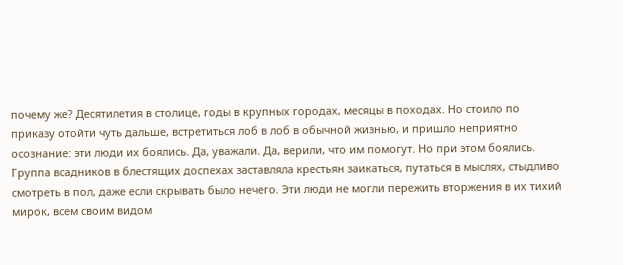почему же? Десятилетия в столице, годы в крупных городах, месяцы в походах. Но стоило по приказу отойти чуть дальше, встретиться лоб в лоб в обычной жизнью, и пришло неприятно осознание: эти люди их боялись. Да, уважали. Да, верили, что им помогут. Но при этом боялись. Группа всадников в блестящих доспехах заставляла крестьян заикаться, путаться в мыслях, стыдливо смотреть в пол, даже если скрывать было нечего. Эти люди не могли пережить вторжения в их тихий мирок, всем своим видом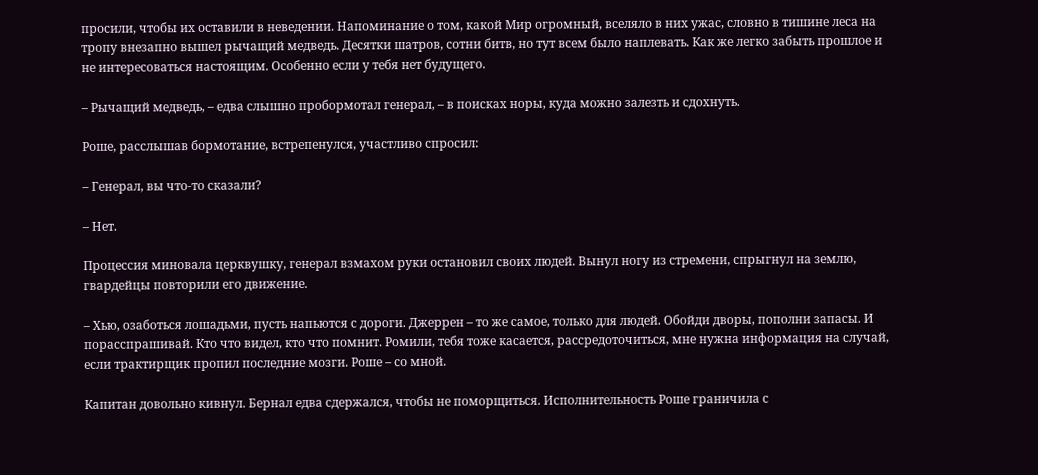просили, чтобы их оставили в неведении. Напоминание о том, какой Мир огромный, вселяло в них ужас, словно в тишине леса на тропу внезапно вышел рычащий медведь. Десятки шатров, сотни битв, но тут всем было наплевать. Как же легко забыть прошлое и не интересоваться настоящим. Особенно если у тебя нет будущего.

– Рычащий медведь, – едва слышно пробормотал генерал, – в поисках норы, куда можно залезть и сдохнуть.

Роше, расслышав бормотание, встрепенулся, участливо спросил:

– Генерал, вы что-то сказали?

– Нет.

Процессия миновала церквушку, генерал взмахом руки остановил своих людей. Вынул ногу из стремени, спрыгнул на землю, гвардейцы повторили его движение.

– Хью, озаботься лошадьми, пусть напьются с дороги. Джеррен – то же самое, только для людей. Обойди дворы, пополни запасы. И порасспрашивай. Кто что видел, кто что помнит. Ромили, тебя тоже касается, рассредоточиться, мне нужна информация на случай, если трактирщик пропил последние мозги. Роше – со мной.

Капитан довольно кивнул. Бернал едва сдержался, чтобы не поморщиться. Исполнительность Роше граничила с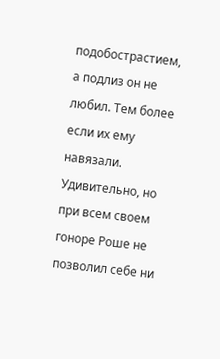подобострастием, а подлиз он не любил. Тем более если их ему навязали. Удивительно, но при всем своем гоноре Роше не позволил себе ни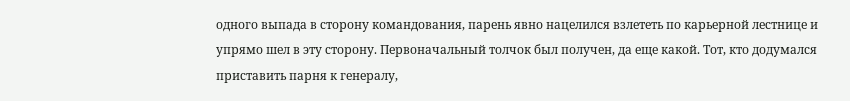одного выпада в сторону командования, парень явно нацелился взлететь по карьерной лестнице и упрямо шел в эту сторону. Первоначальный толчок был получен, да еще какой. Тот, кто додумался приставить парня к генералу,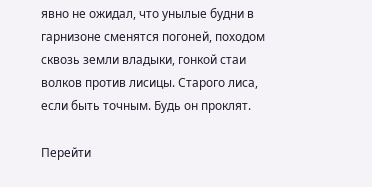явно не ожидал, что унылые будни в гарнизоне сменятся погоней, походом сквозь земли владыки, гонкой стаи волков против лисицы. Старого лиса, если быть точным. Будь он проклят.

Перейти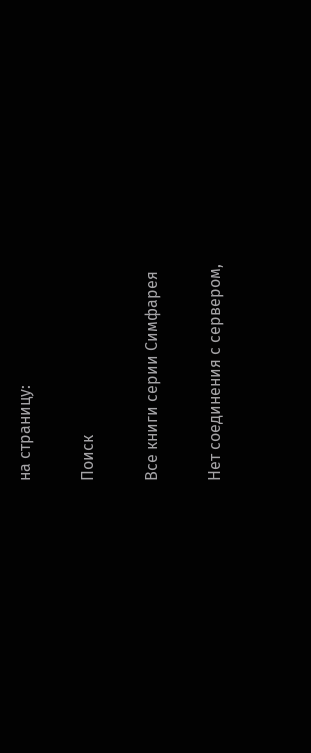на страницу:

Поиск

Все книги серии Симфарея

Нет соединения с сервером,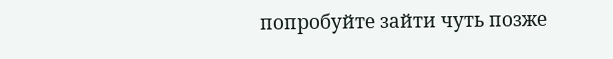попробуйте зайти чуть позже